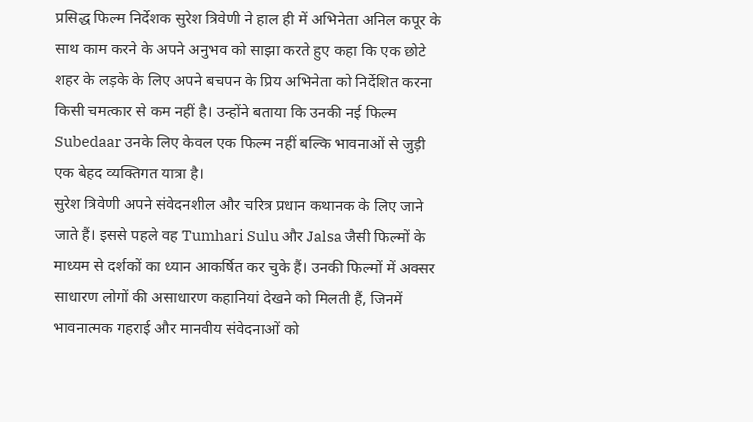प्रसिद्ध फिल्म निर्देशक सुरेश त्रिवेणी ने हाल ही में अभिनेता अनिल कपूर के साथ काम करने के अपने अनुभव को साझा करते हुए कहा कि एक छोटे शहर के लड़के के लिए अपने बचपन के प्रिय अभिनेता को निर्देशित करना किसी चमत्कार से कम नहीं है। उन्होंने बताया कि उनकी नई फिल्म Subedaar उनके लिए केवल एक फिल्म नहीं बल्कि भावनाओं से जुड़ी एक बेहद व्यक्तिगत यात्रा है।
सुरेश त्रिवेणी अपने संवेदनशील और चरित्र प्रधान कथानक के लिए जाने जाते हैं। इससे पहले वह Tumhari Sulu और Jalsa जैसी फिल्मों के माध्यम से दर्शकों का ध्यान आकर्षित कर चुके हैं। उनकी फिल्मों में अक्सर साधारण लोगों की असाधारण कहानियां देखने को मिलती हैं, जिनमें भावनात्मक गहराई और मानवीय संवेदनाओं को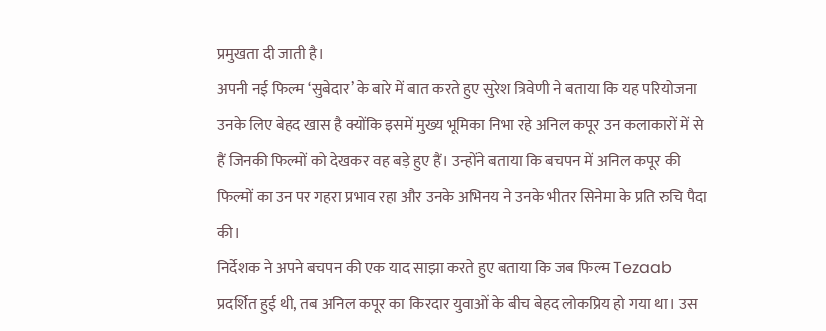प्रमुखता दी जाती है।
अपनी नई फिल्म ‘सुबेदार’ के बारे में बात करते हुए सुरेश त्रिवेणी ने बताया कि यह परियोजना उनके लिए बेहद खास है क्योंकि इसमें मुख्य भूमिका निभा रहे अनिल कपूर उन कलाकारों में से हैं जिनकी फिल्मों को देखकर वह बड़े हुए हैं। उन्होंने बताया कि बचपन में अनिल कपूर की फिल्मों का उन पर गहरा प्रभाव रहा और उनके अभिनय ने उनके भीतर सिनेमा के प्रति रुचि पैदा की।
निर्देशक ने अपने बचपन की एक याद साझा करते हुए बताया कि जब फिल्म Tezaab प्रदर्शित हुई थी, तब अनिल कपूर का किरदार युवाओं के बीच बेहद लोकप्रिय हो गया था। उस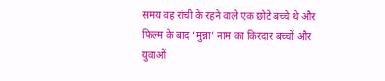समय वह रांची के रहने वाले एक छोटे बच्चे थे और फिल्म के बाद ‘मुन्ना’ नाम का किरदार बच्चों और युवाओं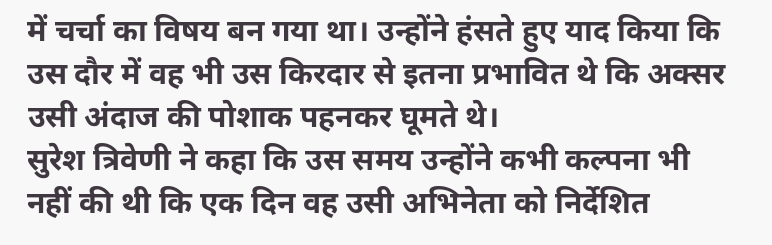में चर्चा का विषय बन गया था। उन्होंने हंसते हुए याद किया कि उस दौर में वह भी उस किरदार से इतना प्रभावित थे कि अक्सर उसी अंदाज की पोशाक पहनकर घूमते थे।
सुरेश त्रिवेणी ने कहा कि उस समय उन्होंने कभी कल्पना भी नहीं की थी कि एक दिन वह उसी अभिनेता को निर्देशित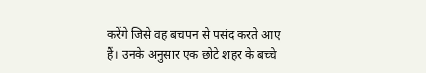करेंगे जिसे वह बचपन से पसंद करते आए हैं। उनके अनुसार एक छोटे शहर के बच्चे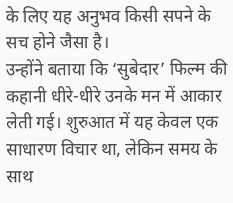के लिए यह अनुभव किसी सपने के सच होने जैसा है।
उन्होंने बताया कि ‘सुबेदार’ फिल्म की कहानी धीरे-धीरे उनके मन में आकार लेती गई। शुरुआत में यह केवल एक साधारण विचार था, लेकिन समय के साथ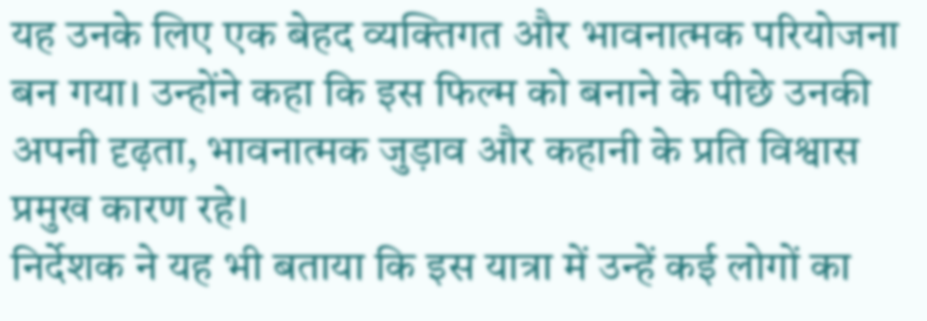यह उनके लिए एक बेहद व्यक्तिगत और भावनात्मक परियोजना बन गया। उन्होंने कहा कि इस फिल्म को बनाने के पीछे उनकी अपनी दृढ़ता, भावनात्मक जुड़ाव और कहानी के प्रति विश्वास प्रमुख कारण रहे।
निर्देशक ने यह भी बताया कि इस यात्रा में उन्हें कई लोगों का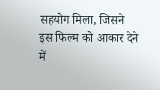सहयोग मिला, जिसने इस फिल्म को आकार देने में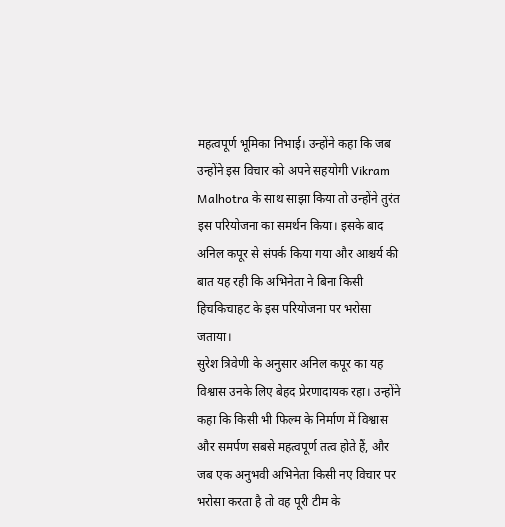महत्वपूर्ण भूमिका निभाई। उन्होंने कहा कि जब उन्होंने इस विचार को अपने सहयोगी Vikram Malhotra के साथ साझा किया तो उन्होंने तुरंत इस परियोजना का समर्थन किया। इसके बाद अनिल कपूर से संपर्क किया गया और आश्चर्य की बात यह रही कि अभिनेता ने बिना किसी हिचकिचाहट के इस परियोजना पर भरोसा जताया।
सुरेश त्रिवेणी के अनुसार अनिल कपूर का यह विश्वास उनके लिए बेहद प्रेरणादायक रहा। उन्होंने कहा कि किसी भी फिल्म के निर्माण में विश्वास और समर्पण सबसे महत्वपूर्ण तत्व होते हैं, और जब एक अनुभवी अभिनेता किसी नए विचार पर भरोसा करता है तो वह पूरी टीम के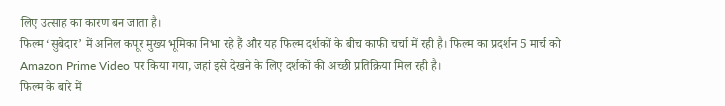लिए उत्साह का कारण बन जाता है।
फिल्म ‘सुबेदार’ में अनिल कपूर मुख्य भूमिका निभा रहे हैं और यह फिल्म दर्शकों के बीच काफी चर्चा में रही है। फिल्म का प्रदर्शन 5 मार्च को Amazon Prime Video पर किया गया, जहां इसे देखने के लिए दर्शकों की अच्छी प्रतिक्रिया मिल रही है।
फिल्म के बारे में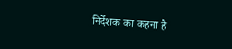निर्देशक का कहना है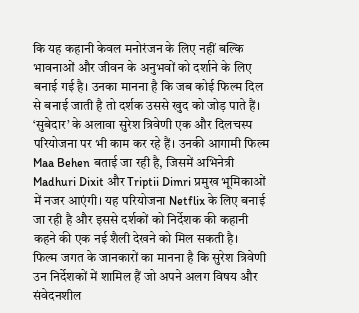कि यह कहानी केवल मनोरंजन के लिए नहीं बल्कि भावनाओं और जीवन के अनुभवों को दर्शाने के लिए बनाई गई है। उनका मानना है कि जब कोई फिल्म दिल से बनाई जाती है तो दर्शक उससे खुद को जोड़ पाते हैं।
‘सुबेदार’ के अलावा सुरेश त्रिवेणी एक और दिलचस्प परियोजना पर भी काम कर रहे हैं। उनकी आगामी फिल्म Maa Behen बताई जा रही है, जिसमें अभिनेत्री Madhuri Dixit और Triptii Dimri प्रमुख भूमिकाओं में नजर आएंगी। यह परियोजना Netflix के लिए बनाई जा रही है और इससे दर्शकों को निर्देशक की कहानी कहने की एक नई शैली देखने को मिल सकती है।
फिल्म जगत के जानकारों का मानना है कि सुरेश त्रिवेणी उन निर्देशकों में शामिल हैं जो अपने अलग विषय और संवेदनशील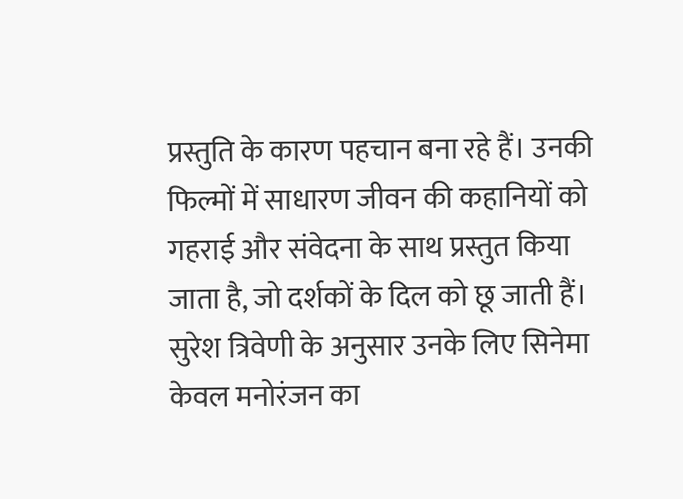प्रस्तुति के कारण पहचान बना रहे हैं। उनकी फिल्मों में साधारण जीवन की कहानियों को गहराई और संवेदना के साथ प्रस्तुत किया जाता है, जो दर्शकों के दिल को छू जाती हैं।
सुरेश त्रिवेणी के अनुसार उनके लिए सिनेमा केवल मनोरंजन का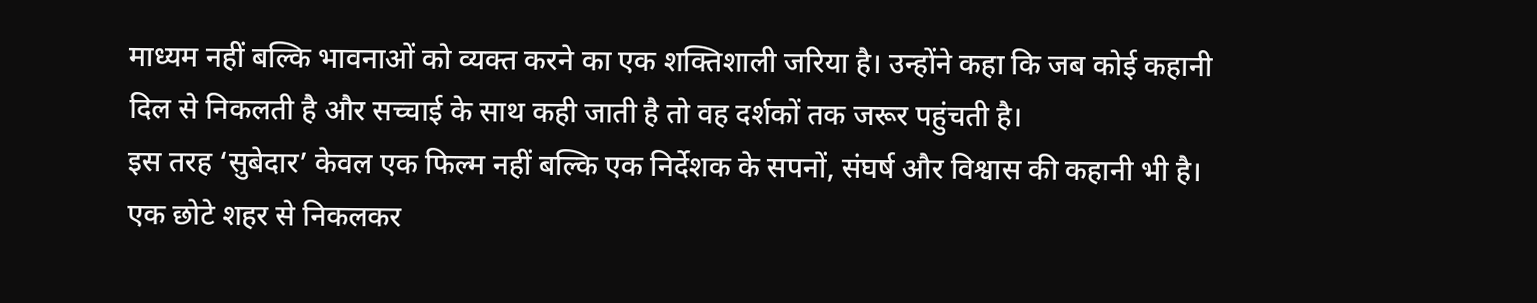माध्यम नहीं बल्कि भावनाओं को व्यक्त करने का एक शक्तिशाली जरिया है। उन्होंने कहा कि जब कोई कहानी दिल से निकलती है और सच्चाई के साथ कही जाती है तो वह दर्शकों तक जरूर पहुंचती है।
इस तरह ‘सुबेदार’ केवल एक फिल्म नहीं बल्कि एक निर्देशक के सपनों, संघर्ष और विश्वास की कहानी भी है। एक छोटे शहर से निकलकर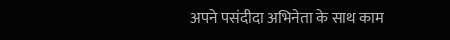अपने पसंदीदा अभिनेता के साथ काम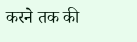करने तक की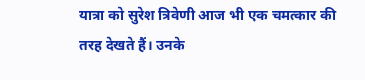यात्रा को सुरेश त्रिवेणी आज भी एक चमत्कार की तरह देखते हैं। उनके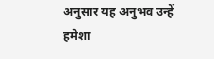अनुसार यह अनुभव उन्हें हमेशा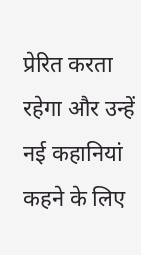प्रेरित करता रहेगा और उन्हें नई कहानियां कहने के लिए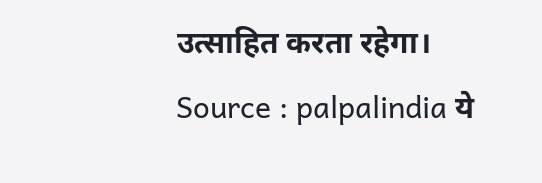उत्साहित करता रहेगा।
Source : palpalindia ये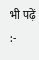भी पढ़ें :-